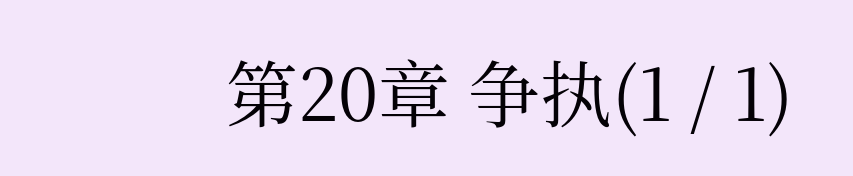第20章 争执(1 / 1)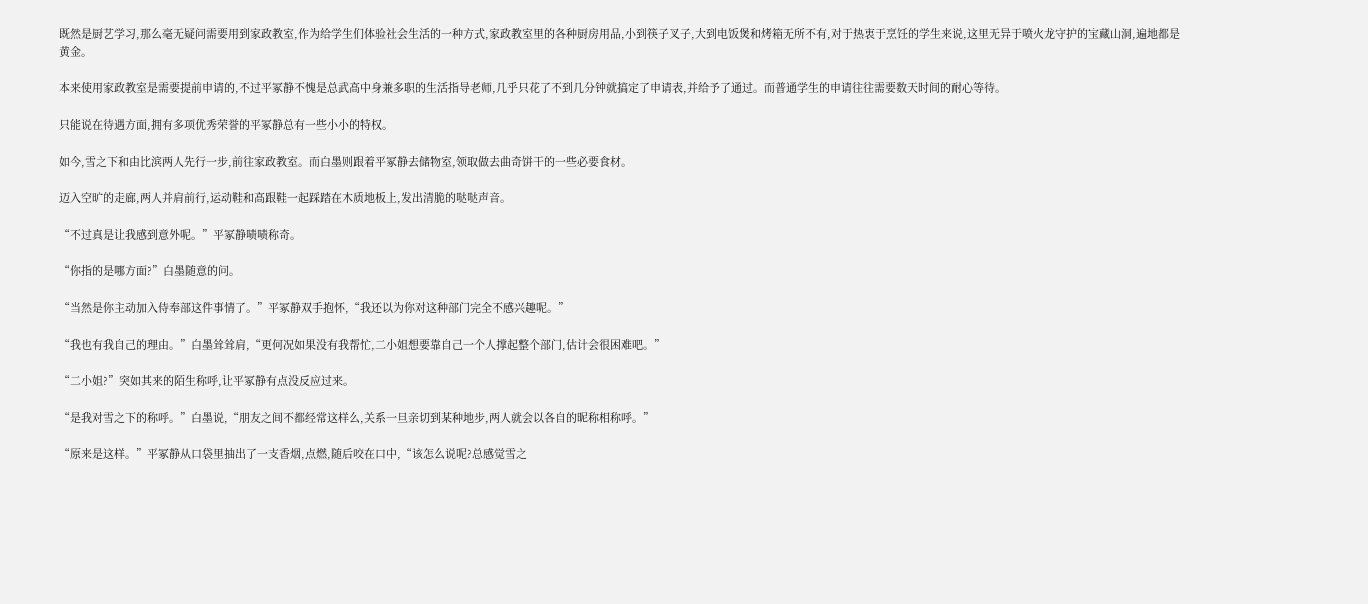既然是厨艺学习,那么毫无疑问需要用到家政教室,作为给学生们体验社会生活的一种方式,家政教室里的各种厨房用品,小到筷子叉子,大到电饭煲和烤箱无所不有,对于热衷于烹饪的学生来说,这里无异于喷火龙守护的宝藏山洞,遍地都是黄金。

本来使用家政教室是需要提前申请的,不过平冢静不愧是总武高中身兼多职的生活指导老师,几乎只花了不到几分钟就搞定了申请表,并给予了通过。而普通学生的申请往往需要数天时间的耐心等待。

只能说在待遇方面,拥有多项优秀荣誉的平冢静总有一些小小的特权。

如今,雪之下和由比滨两人先行一步,前往家政教室。而白墨则跟着平冢静去储物室,领取做去曲奇饼干的一些必要食材。

迈入空旷的走廊,两人并肩前行,运动鞋和高跟鞋一起踩踏在木质地板上,发出清脆的哒哒声音。

“不过真是让我感到意外呢。”平冢静啧啧称奇。

“你指的是哪方面?”白墨随意的问。

“当然是你主动加入侍奉部这件事情了。”平冢静双手抱怀,“我还以为你对这种部门完全不感兴趣呢。”

“我也有我自己的理由。”白墨耸耸肩,“更何况如果没有我帮忙,二小姐想要靠自己一个人撑起整个部门,估计会很困难吧。”

“二小姐?”突如其来的陌生称呼,让平冢静有点没反应过来。

“是我对雪之下的称呼。”白墨说,“朋友之间不都经常这样么,关系一旦亲切到某种地步,两人就会以各自的昵称相称呼。”

“原来是这样。”平冢静从口袋里抽出了一支香烟,点燃,随后咬在口中,“该怎么说呢?总感觉雪之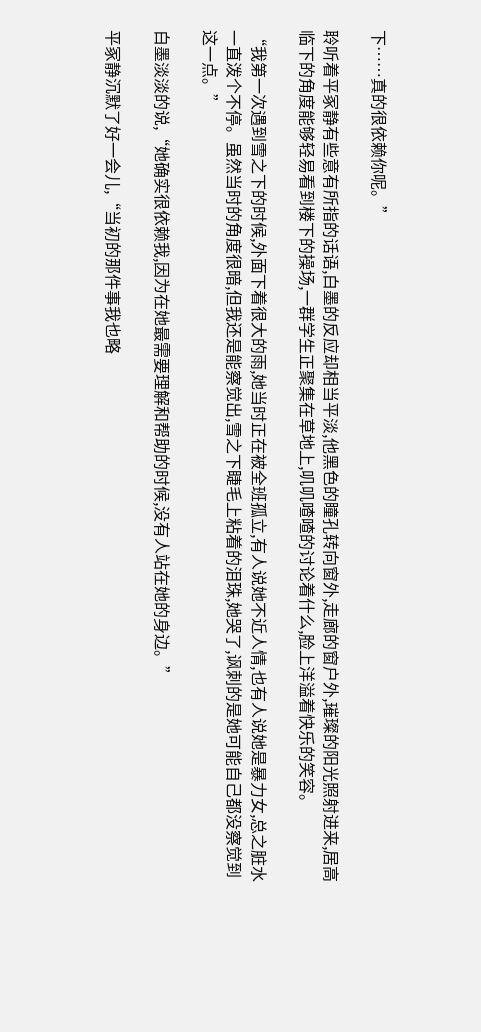下……真的很依赖你呢。”

聆听着平冢静有些意有所指的话语,白墨的反应却相当平淡,他黑色的瞳孔转向窗外,走廊的窗户外,璀璨的阳光照射进来,居高临下的角度能够轻易看到楼下的操场,一群学生正聚集在草地上,叽叽喳喳的讨论着什么,脸上洋溢着快乐的笑容。

“我第一次遇到雪之下的时候,外面下着很大的雨,她当时正在被全班孤立,有人说她不近人情,也有人说她是暴力女,总之脏水一直泼个不停。虽然当时的角度很暗,但我还是能察觉出,雪之下睫毛上粘着的泪珠,她哭了,讽刺的是她可能自己都没察觉到这一点。”

白墨淡淡的说,“她确实很依赖我,因为在她最需要理解和帮助的时候,没有人站在她的身边。”

平冢静沉默了好一会儿,“当初的那件事我也略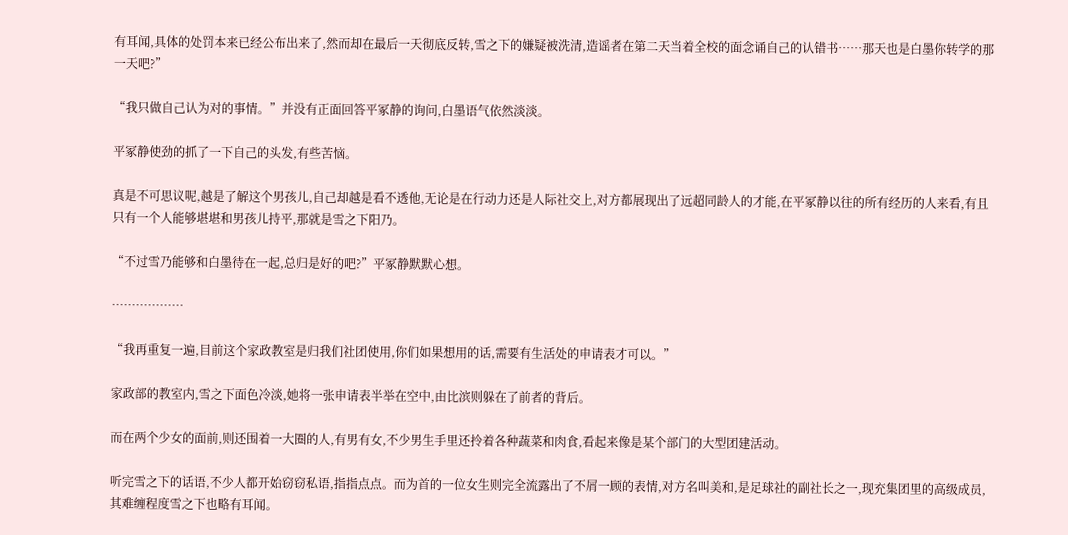有耳闻,具体的处罚本来已经公布出来了,然而却在最后一天彻底反转,雪之下的嫌疑被洗清,造谣者在第二天当着全校的面念诵自己的认错书……那天也是白墨你转学的那一天吧?”

“我只做自己认为对的事情。”并没有正面回答平冢静的询问,白墨语气依然淡淡。

平冢静使劲的抓了一下自己的头发,有些苦恼。

真是不可思议呢,越是了解这个男孩儿,自己却越是看不透他,无论是在行动力还是人际社交上,对方都展现出了远超同龄人的才能,在平冢静以往的所有经历的人来看,有且只有一个人能够堪堪和男孩儿持平,那就是雪之下阳乃。

“不过雪乃能够和白墨待在一起,总归是好的吧?”平冢静默默心想。

………………

“我再重复一遍,目前这个家政教室是归我们社团使用,你们如果想用的话,需要有生活处的申请表才可以。”

家政部的教室内,雪之下面色冷淡,她将一张申请表半举在空中,由比滨则躲在了前者的背后。

而在两个少女的面前,则还围着一大圈的人,有男有女,不少男生手里还拎着各种蔬菜和肉食,看起来像是某个部门的大型团建活动。

听完雪之下的话语,不少人都开始窃窃私语,指指点点。而为首的一位女生则完全流露出了不屑一顾的表情,对方名叫美和,是足球社的副社长之一,现充集团里的高级成员,其难缠程度雪之下也略有耳闻。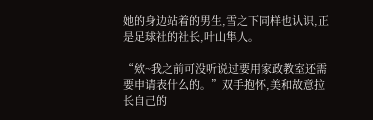她的身边站着的男生,雪之下同样也认识,正是足球社的社长,叶山隼人。

“欸~我之前可没听说过要用家政教室还需要申请表什么的。”双手抱怀,美和故意拉长自己的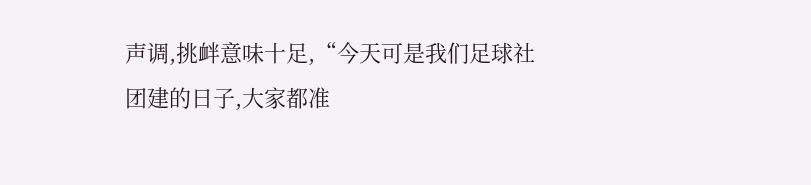声调,挑衅意味十足,“今天可是我们足球社团建的日子,大家都准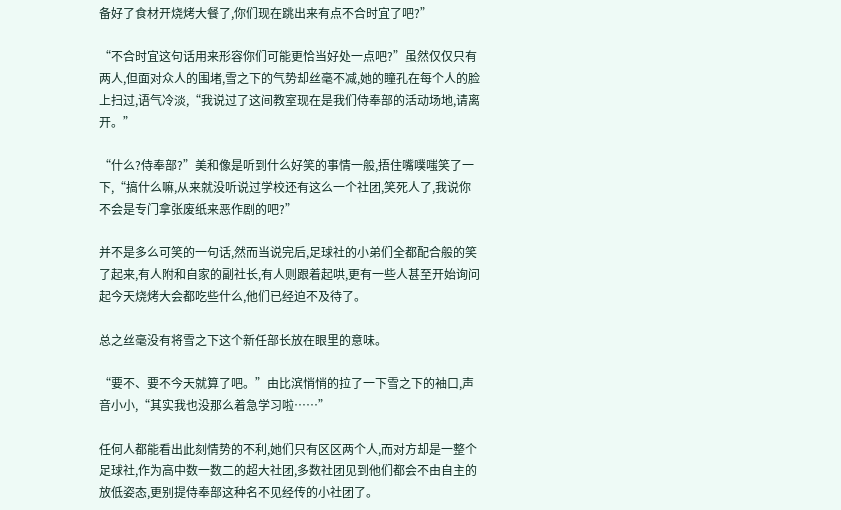备好了食材开烧烤大餐了,你们现在跳出来有点不合时宜了吧?”

“不合时宜这句话用来形容你们可能更恰当好处一点吧?”虽然仅仅只有两人,但面对众人的围堵,雪之下的气势却丝毫不减,她的瞳孔在每个人的脸上扫过,语气冷淡,“我说过了这间教室现在是我们侍奉部的活动场地,请离开。”

“什么?侍奉部?”美和像是听到什么好笑的事情一般,捂住嘴噗嗤笑了一下,“搞什么嘛,从来就没听说过学校还有这么一个社团,笑死人了,我说你不会是专门拿张废纸来恶作剧的吧?”

并不是多么可笑的一句话,然而当说完后,足球社的小弟们全都配合般的笑了起来,有人附和自家的副社长,有人则跟着起哄,更有一些人甚至开始询问起今天烧烤大会都吃些什么,他们已经迫不及待了。

总之丝毫没有将雪之下这个新任部长放在眼里的意味。

“要不、要不今天就算了吧。”由比滨悄悄的拉了一下雪之下的袖口,声音小小,“其实我也没那么着急学习啦……”

任何人都能看出此刻情势的不利,她们只有区区两个人,而对方却是一整个足球社,作为高中数一数二的超大社团,多数社团见到他们都会不由自主的放低姿态,更别提侍奉部这种名不见经传的小社团了。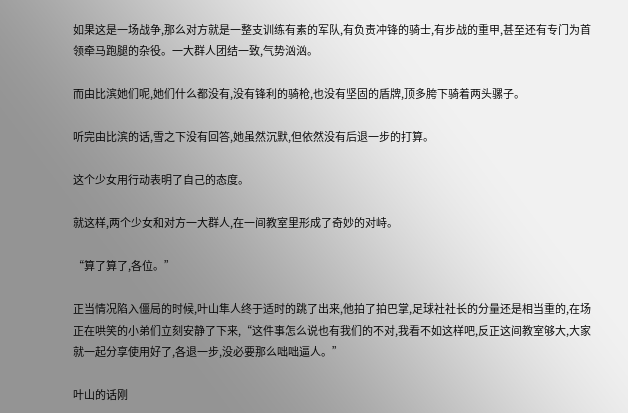如果这是一场战争,那么对方就是一整支训练有素的军队,有负责冲锋的骑士,有步战的重甲,甚至还有专门为首领牵马跑腿的杂役。一大群人团结一致,气势汹汹。

而由比滨她们呢,她们什么都没有,没有锋利的骑枪,也没有坚固的盾牌,顶多胯下骑着两头骡子。

听完由比滨的话,雪之下没有回答,她虽然沉默,但依然没有后退一步的打算。

这个少女用行动表明了自己的态度。

就这样,两个少女和对方一大群人,在一间教室里形成了奇妙的对峙。

“算了算了,各位。”

正当情况陷入僵局的时候,叶山隼人终于适时的跳了出来,他拍了拍巴掌,足球社社长的分量还是相当重的,在场正在哄笑的小弟们立刻安静了下来,“这件事怎么说也有我们的不对,我看不如这样吧,反正这间教室够大,大家就一起分享使用好了,各退一步,没必要那么咄咄逼人。”

叶山的话刚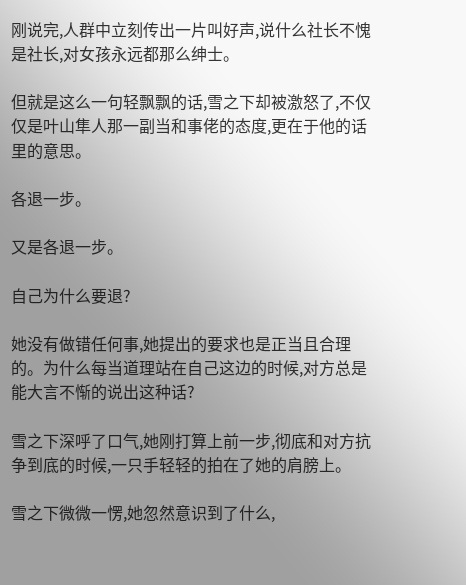刚说完,人群中立刻传出一片叫好声,说什么社长不愧是社长,对女孩永远都那么绅士。

但就是这么一句轻飘飘的话,雪之下却被激怒了,不仅仅是叶山隼人那一副当和事佬的态度,更在于他的话里的意思。

各退一步。

又是各退一步。

自己为什么要退?

她没有做错任何事,她提出的要求也是正当且合理的。为什么每当道理站在自己这边的时候,对方总是能大言不惭的说出这种话?

雪之下深呼了口气,她刚打算上前一步,彻底和对方抗争到底的时候,一只手轻轻的拍在了她的肩膀上。

雪之下微微一愣,她忽然意识到了什么,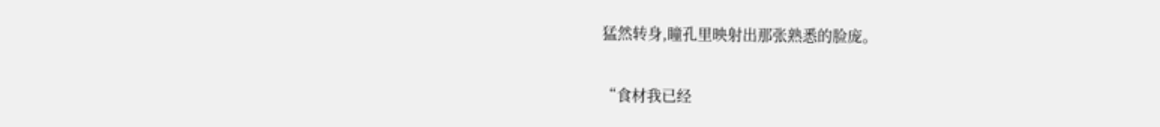猛然转身,瞳孔里映射出那张熟悉的脸庞。

“食材我已经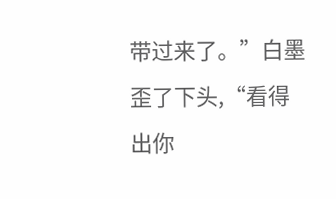带过来了。”白墨歪了下头,“看得出你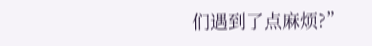们遇到了点麻烦?”